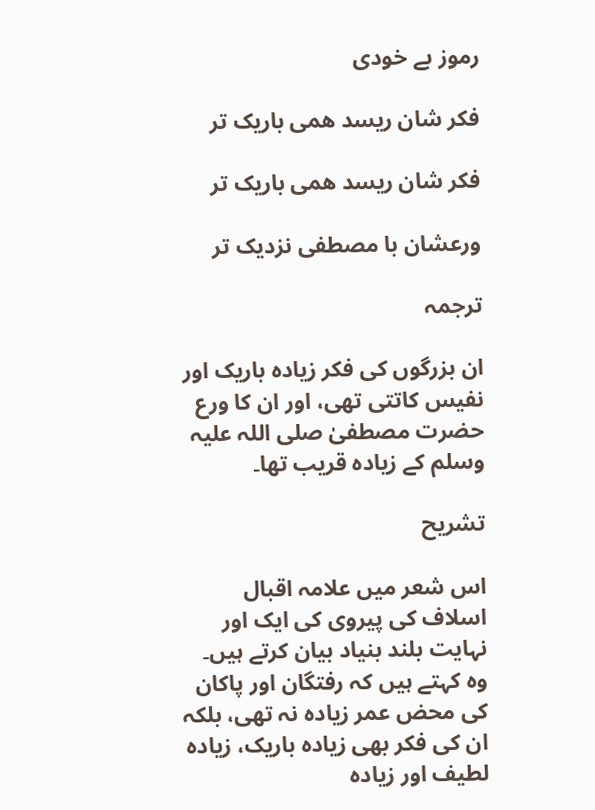رموز بے خودی

فکر شان ریسد همی باریک تر

فکر شان ریسد همی باریک تر

ورعشان با مصطفی نزدیک تر

ترجمہ

ان بزرگوں کی فکر زیادہ باریک اور نفیس کاتتی تھی، اور ان کا ورع حضرت مصطفیٰ صلی اللہ علیہ وسلم کے زیادہ قریب تھا۔

تشریح

اس شعر میں علامہ اقبال اسلاف کی پیروی کی ایک اور نہایت بلند بنیاد بیان کرتے ہیں۔ وہ کہتے ہیں کہ رفتگان اور پاکان کی محض عمر زیادہ نہ تھی، بلکہ ان کی فکر بھی زیادہ باریک، زیادہ لطیف اور زیادہ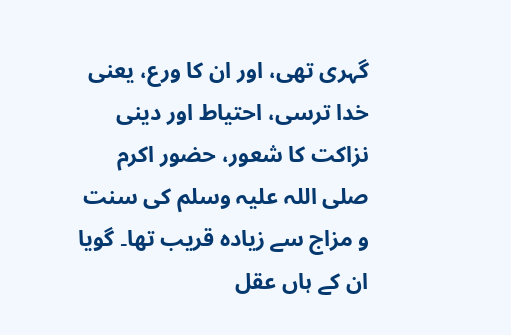گہری تھی، اور ان کا ورع، یعنی خدا ترسی، احتیاط اور دینی نزاکت کا شعور، حضور اکرم صلی اللہ علیہ وسلم کی سنت و مزاج سے زیادہ قریب تھا۔ گویا ان کے ہاں عقل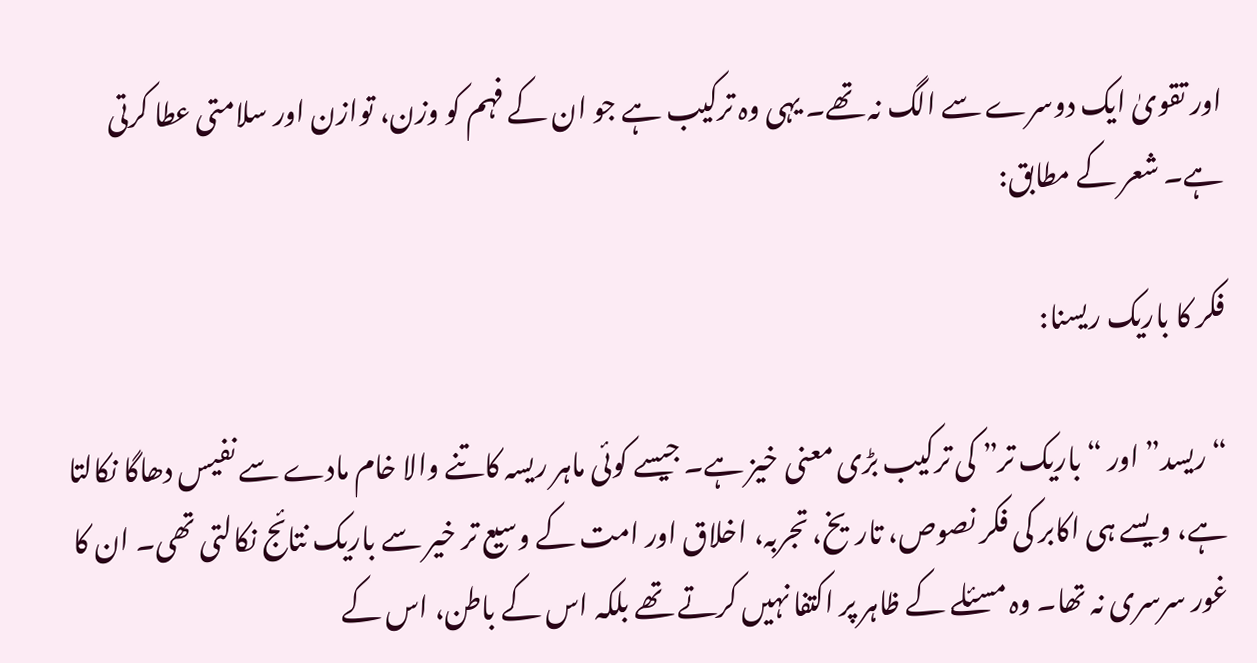اور تقویٰ ایک دوسرے سے الگ نہ تھے۔ یہی وہ ترکیب ہے جو ان کے فہم کو وزن، توازن اور سلامتی عطا کرتی ہے۔ شعر کے مطابق:

فکر کا باریک ریسنا:

“ریسد” اور “باریک تر” کی ترکیب بڑی معنی خیز ہے۔ جیسے کوئی ماہر ریسہ کاتنے والا خام مادے سے نفیس دھاگا نکالتا ہے، ویسے ہی اکابر کی فکر نصوص، تاریخ، تجربہ، اخلاق اور امت کے وسیع تر خیر سے باریک نتائج نکالتی تھی۔ ان کا غور سرسری نہ تھا۔ وہ مسئلے کے ظاہر پر اکتفا نہیں کرتے تھے بلکہ اس کے باطن، اس کے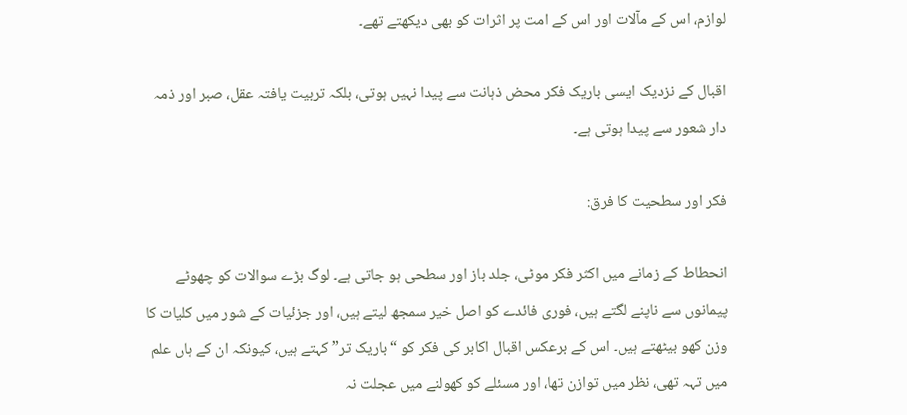لوازم، اس کے مآلات اور اس کے امت پر اثرات کو بھی دیکھتے تھے۔

اقبال کے نزدیک ایسی باریک فکر محض ذہانت سے پیدا نہیں ہوتی، بلکہ تربیت یافتہ عقل، صبر اور ذمہ دار شعور سے پیدا ہوتی ہے۔

فکر اور سطحیت کا فرق:

انحطاط کے زمانے میں اکثر فکر موٹی، جلد باز اور سطحی ہو جاتی ہے۔ لوگ بڑے سوالات کو چھوٹے پیمانوں سے ناپنے لگتے ہیں، فوری فائدے کو اصل خیر سمجھ لیتے ہیں، اور جزئیات کے شور میں کلیات کا وزن کھو بیٹھتے ہیں۔ اس کے برعکس اقبال اکابر کی فکر کو “باریک تر” کہتے ہیں، کیونکہ ان کے ہاں علم میں تہہ تھی، نظر میں توازن تھا، اور مسئلے کو کھولنے میں عجلت نہ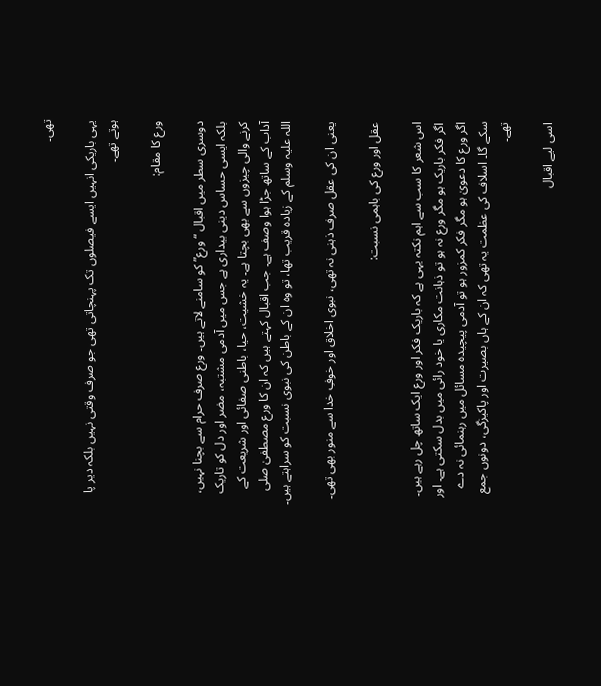تھی۔

یہی باریکی انہیں ایسے فیصلوں تک پہنچاتی تھی جو صرف وقتی نہیں بلکہ دیر پا ہوتے تھے۔

ورع کا مقام:

دوسری سطر میں اقبال “ورع” کو سامنے لاتے ہیں۔ ورع صرف حرام سے بچنا نہیں، بلکہ ایسی حساس دینی بیداری ہے جس میں آدمی مشتبہ، مضر اور دل کو تاریک کرنے والی چیزوں سے بھی بچتا ہے۔ یہ خشیت، حیا، باطنی صفائی اور شریعت کے آداب کے ساتھ جڑا ہوا وصف ہے۔ جب اقبال کہتے ہیں کہ ان کا ورع مصطفیٰ صلی اللہ علیہ وسلم کے زیادہ قریب تھا، تو وہ ان کے باطن کی نبوی نسبت کو سراہتے ہیں۔

یعنی ان کی عقل صرف ذہنی نہ تھی، نبوی اخلاق اور خوفِ خدا سے منور بھی تھی۔

عقل اور ورع کی باہمی نسبت:

اس شعر کا سب سے اہم نکتہ یہی ہے کہ باریک فکر اور ورع ایک ساتھ چل رہے ہیں۔ اگر فکر باریک ہو مگر ورع نہ ہو تو ذہانت مکاری یا خود رائی میں بدل سکتی ہے۔ اور اگر ورع کا دعویٰ ہو مگر فکر کمزور ہو تو آدمی پیچیدہ مسائل میں رہنمائی نہ دے سکے گا۔ اسلاف کی عظمت یہ تھی کہ ان کے ہاں بصیرت اور پاکیزگی، دونوں جمع تھے۔

اسی لیے اقبال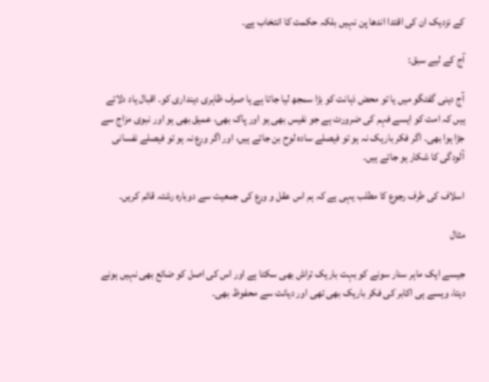کے نزدیک ان کی اقتدا اندھا پن نہیں بلکہ حکمت کا انتخاب ہے۔

آج کے لیے سبق:

آج دینی گفتگو میں یا تو محض ذہانت کو بڑا سمجھ لیا جاتا ہے یا صرف ظاہری دینداری کو۔ اقبال یاد دلاتے ہیں کہ امت کو ایسے فہم کی ضرورت ہے جو نفیس بھی ہو اور پاک بھی، عمیق بھی ہو اور نبوی مزاج سے جڑا ہوا بھی۔ اگر فکر باریک نہ ہو تو فیصلے سادہ لوح بن جاتے ہیں، اور اگر ورع نہ ہو تو فیصلے نفسانی آلودگی کا شکار ہو جاتے ہیں۔

اسلاف کی طرف رجوع کا مطلب یہی ہے کہ ہم اس عقل و ورع کی جمعیت سے دوبارہ رشتہ قائم کریں۔

مثال

جیسے ایک ماہر سنار سونے کو بہت باریک تراش بھی سکتا ہے اور اس کی اصل کو ضائع بھی نہیں ہونے دیتا، ویسے ہی اکابر کی فکر باریک بھی تھی اور دیانت سے محفوظ بھی۔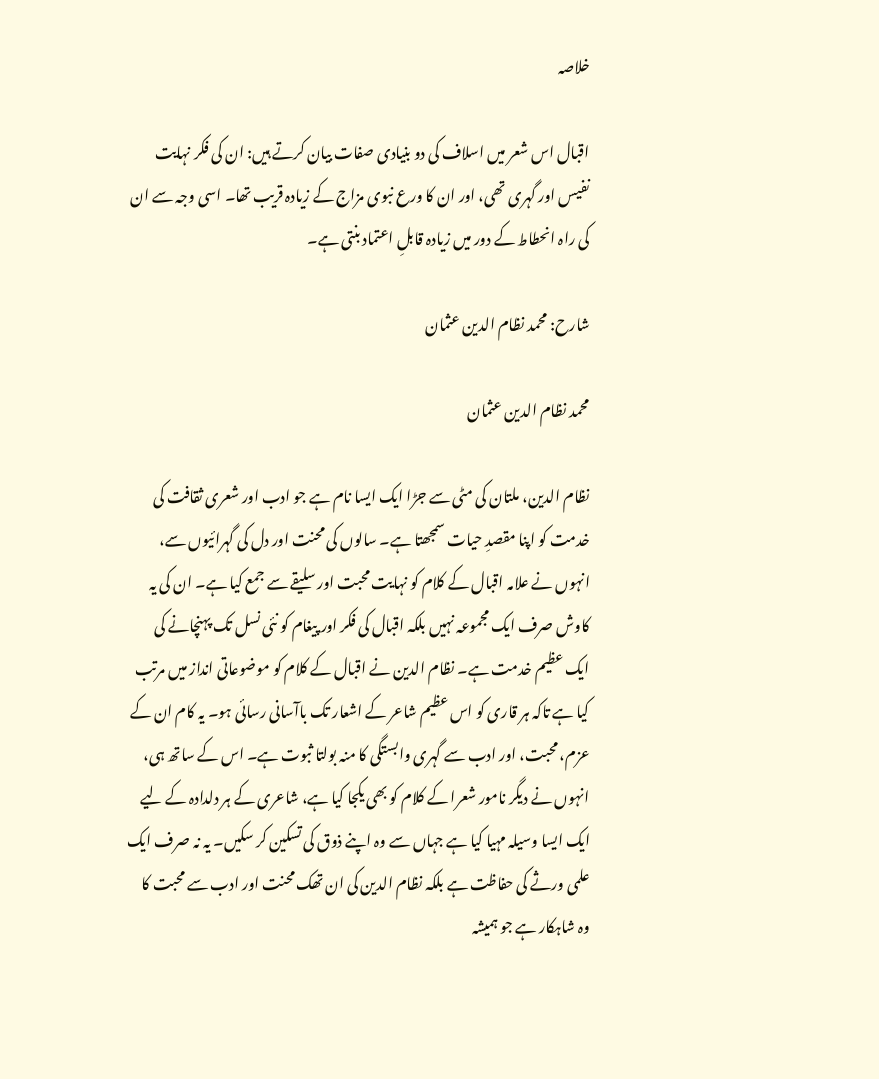خلاصہ

اقبال اس شعر میں اسلاف کی دو بنیادی صفات بیان کرتے ہیں: ان کی فکر نہایت نفیس اور گہری تھی، اور ان کا ورع نبوی مزاج کے زیادہ قریب تھا۔ اسی وجہ سے ان کی راہ انحطاط کے دور میں زیادہ قابلِ اعتماد بنتی ہے۔

شارح: محمد نظام الدین عثمان

محمد نظام الدین عثمان

نظام الدین، ملتان کی مٹی سے جڑا ایک ایسا نام ہے جو ادب اور شعری ثقافت کی خدمت کو اپنا مقصدِ حیات سمجھتا ہے۔ سالوں کی محنت اور دل کی گہرائیوں سے، انہوں نے علامہ اقبال کے کلام کو نہایت محبت اور سلیقے سے جمع کیا ہے۔ ان کی یہ کاوش صرف ایک مجموعہ نہیں بلکہ اقبال کی فکر اور پیغام کو نئی نسل تک پہنچانے کی ایک عظیم خدمت ہے۔ نظام الدین نے اقبال کے کلام کو موضوعاتی انداز میں مرتب کیا ہے تاکہ ہر قاری کو اس عظیم شاعر کے اشعار تک باآسانی رسائی ہو۔ یہ کام ان کے عزم، محبت، اور ادب سے گہری وابستگی کا منہ بولتا ثبوت ہے۔ اس کے ساتھ ہی، انہوں نے دیگر نامور شعرا کے کلام کو بھی یکجا کیا ہے، شاعری کے ہر دلدادہ کے لیے ایک ایسا وسیلہ مہیا کیا ہے جہاں سے وہ اپنے ذوق کی تسکین کر سکیں۔ یہ نہ صرف ایک علمی ورثے کی حفاظت ہے بلکہ نظام الدین کی ان تھک محنت اور ادب سے محبت کا وہ شاہکار ہے جو ہمیشہ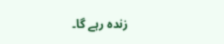زندہ رہے گا۔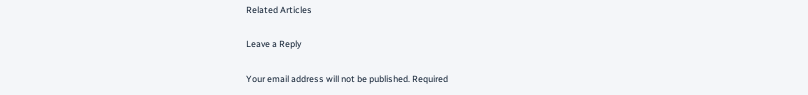Related Articles

Leave a Reply

Your email address will not be published. Required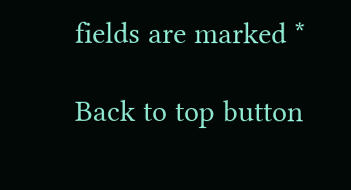fields are marked *

Back to top button